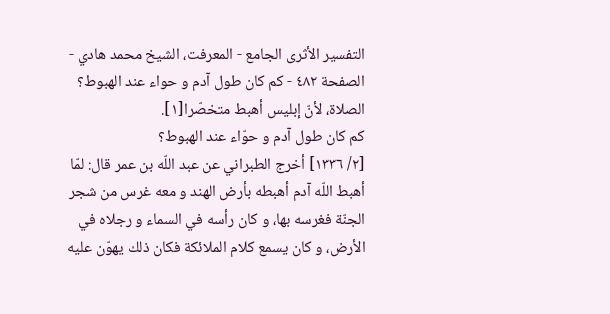التفسير الأثرى الجامع - المعرفت، الشيخ محمد هادي - الصفحة ٤٨٢ - كم كان طول آدم و حواء عند الهبوط؟
الصلاة، لأنّ إبليس أهبط متخصّرا[١].
كم كان طول آدم و حوّاء عند الهبوط؟
[٢/ ١٣٣٦] أخرج الطبراني عن عبد اللّه بن عمر قال: لمّا أهبط اللّه آدم أهبطه بأرض الهند و معه غرس من شجر الجنّة فغرسه بها، و كان رأسه في السماء و رجلاه في الأرض، و كان يسمع كلام الملائكة فكان ذلك يهوّن عليه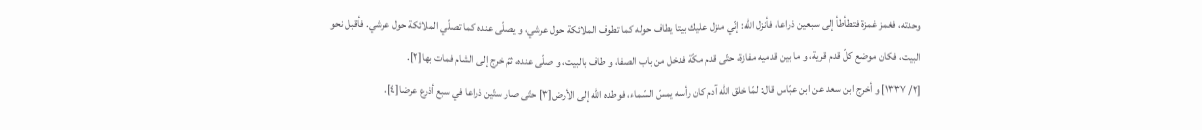وحدته، فغمز غمزة فتطأطأ إلى سبعين ذراعا، فأنزل اللّه: إنّي منزل عليك بيتا يطاف حوله كما تطوف الملائكة حول عرشي، و يصلّى عنده كما تصلّي الملائكة حول عرشي. فأقبل نحو البيت، فكان موضع كلّ قدم قرية، و ما بين قدميه مفازة، حتّى قدم مكّة فدخل من باب الصفا، و طاف بالبيت، و صلّى عنده، ثمّ خرج إلى الشام فمات بها[٢].
[٢/ ١٣٣٧] و أخرج ابن سعد عن ابن عبّاس قال: لمّا خلق اللّه آدم كان رأسه يمسّ السّماء، فوطده اللّه إلى الأرض[٣] حتّى صار ستّين ذراعا في سبع أذرع عرضا[٤].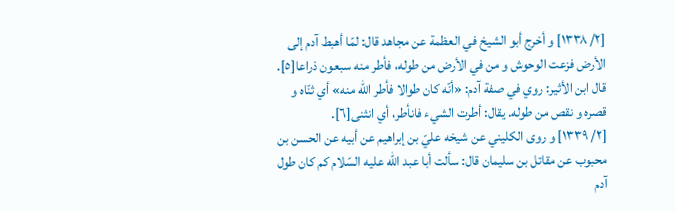[٢/ ١٣٣٨] و أخرج أبو الشيخ في العظمة عن مجاهد قال: لمّا أهبط آدم إلى الأرض فزعت الوحوش و من في الأرض من طوله، فأطر منه سبعون ذراعا[٥].
قال ابن الأثير: روي في صفة آدم: «أنّه كان طوالا فأطر اللّه منه» أي ثنّاه و قصره و نقص من طوله. يقال: أطرت الشيء فانأطر، أي انثنى[٦].
[٢/ ١٣٣٩] و روى الكليني عن شيخه عليّ بن إبراهيم عن أبيه عن الحسن بن محبوب عن مقاتل بن سليمان قال: سألت أبا عبد اللّه عليه السّلام كم كان طول آدم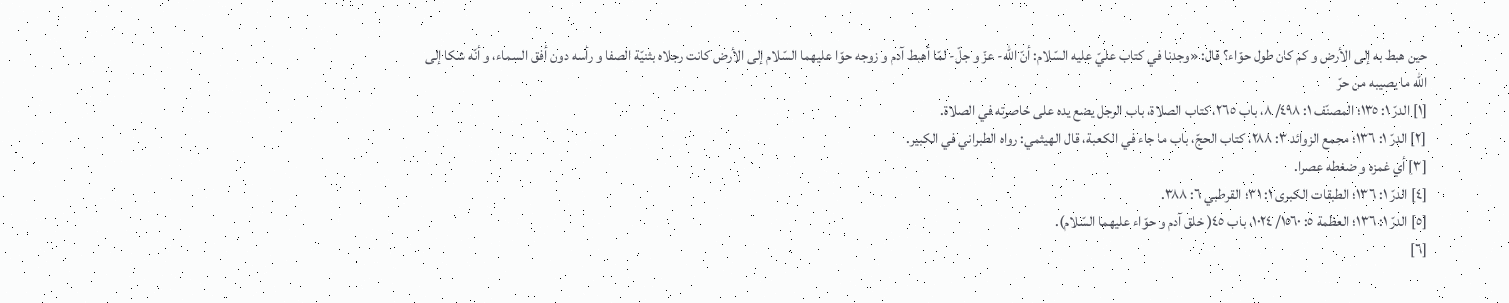حين هبط به إلى الأرض و كم كان طول حوّاء؟ قال: «وجدنا في كتاب عليّ عليه السّلام: أنّ اللّه- عزّ و جلّ- لمّا أهبط آدم و زوجه حوّا عليهما السّلام إلى الأرض كانت رجلاه بثنيّة الصفا و رأسه دون أفق السماء، و أنّه شكا إلى اللّه ما يصيبه من حرّ
[١] الدرّ ١: ١٣٥؛ المصنّف ١: ٤٩٨/ ٨، باب ٢٦٥، كتاب الصلاة، باب الرجل يضع يده على خاصرته في الصلاة.
[٢] الدرّ ١: ١٣٦؛ مجمع الزوائد ٣: ٢٨٨، كتاب الحجّ، باب ما جاء في الكعبة، قال الهيثمي: رواه الطبراني في الكبير.
[٣] أي غمزه و ضغطه عصرا.
[٤] الدرّ ١: ١٣٦؛ الطبقات الكبرى ١: ٣١؛ القرطبي ٦: ٣٨٨.
[٥] الدرّ ١: ١٣٦؛ العظمة ٥: ١٥٦٠/ ١٠٢٤، باب ٤٥( خلق آدم و حوّاء عليهما السّلام).
[٦]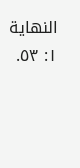النهاية ١: ٥٣.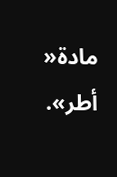مادة« أطر».